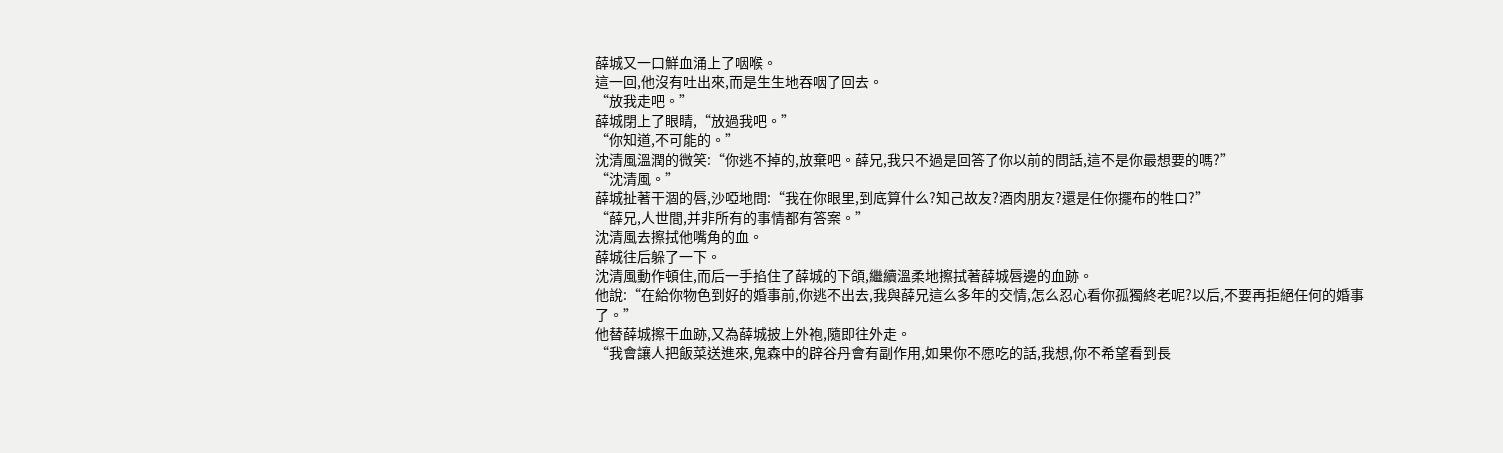薛城又一口鮮血涌上了咽喉。
這一回,他沒有吐出來,而是生生地吞咽了回去。
“放我走吧。”
薛城閉上了眼睛,“放過我吧。”
“你知道,不可能的。”
沈清風溫潤的微笑:“你逃不掉的,放棄吧。薛兄,我只不過是回答了你以前的問話,這不是你最想要的嗎?”
“沈清風。”
薛城扯著干涸的唇,沙啞地問:“我在你眼里,到底算什么?知己故友?酒肉朋友?還是任你擺布的牲口?”
“薛兄,人世間,并非所有的事情都有答案。”
沈清風去擦拭他嘴角的血。
薛城往后躲了一下。
沈清風動作頓住,而后一手掐住了薛城的下頜,繼續溫柔地擦拭著薛城唇邊的血跡。
他說:“在給你物色到好的婚事前,你逃不出去,我與薛兄這么多年的交情,怎么忍心看你孤獨終老呢?以后,不要再拒絕任何的婚事了。”
他替薛城擦干血跡,又為薛城披上外袍,隨即往外走。
“我會讓人把飯菜送進來,鬼森中的辟谷丹會有副作用,如果你不愿吃的話,我想,你不希望看到長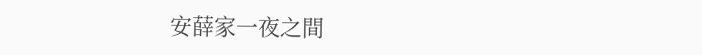安薛家一夜之間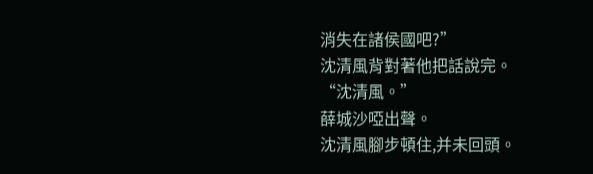消失在諸侯國吧?”
沈清風背對著他把話說完。
“沈清風。”
薛城沙啞出聲。
沈清風腳步頓住,并未回頭。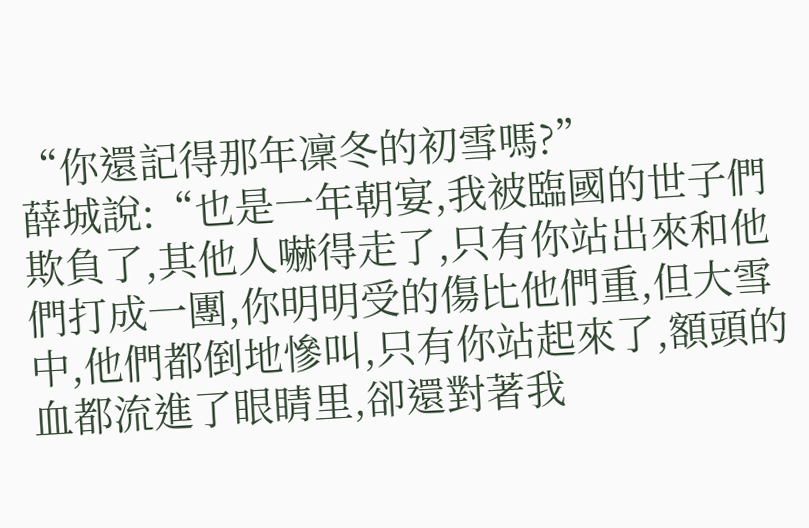“你還記得那年凜冬的初雪嗎?”
薛城說:“也是一年朝宴,我被臨國的世子們欺負了,其他人嚇得走了,只有你站出來和他們打成一團,你明明受的傷比他們重,但大雪中,他們都倒地慘叫,只有你站起來了,額頭的血都流進了眼睛里,卻還對著我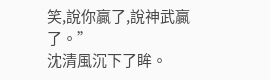笑,說你贏了,說神武贏了。”
沈清風沉下了眸。